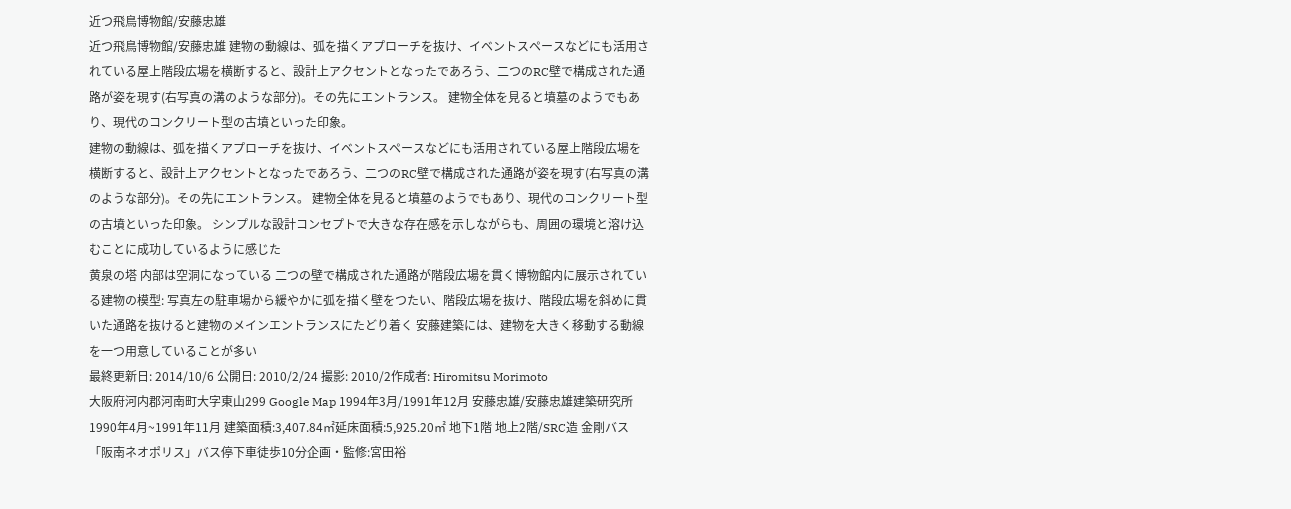近つ飛鳥博物館/安藤忠雄
近つ飛鳥博物館/安藤忠雄 建物の動線は、弧を描くアプローチを抜け、イベントスペースなどにも活用されている屋上階段広場を横断すると、設計上アクセントとなったであろう、二つのRC壁で構成された通路が姿を現す(右写真の溝のような部分)。その先にエントランス。 建物全体を見ると墳墓のようでもあり、現代のコンクリート型の古墳といった印象。
建物の動線は、弧を描くアプローチを抜け、イベントスペースなどにも活用されている屋上階段広場を横断すると、設計上アクセントとなったであろう、二つのRC壁で構成された通路が姿を現す(右写真の溝のような部分)。その先にエントランス。 建物全体を見ると墳墓のようでもあり、現代のコンクリート型の古墳といった印象。 シンプルな設計コンセプトで大きな存在感を示しながらも、周囲の環境と溶け込むことに成功しているように感じた
黄泉の塔 内部は空洞になっている 二つの壁で構成された通路が階段広場を貫く博物館内に展示されている建物の模型: 写真左の駐車場から緩やかに弧を描く壁をつたい、階段広場を抜け、階段広場を斜めに貫いた通路を抜けると建物のメインエントランスにたどり着く 安藤建築には、建物を大きく移動する動線を一つ用意していることが多い
最終更新日: 2014/10/6 公開日: 2010/2/24 撮影: 2010/2作成者: Hiromitsu Morimoto
大阪府河内郡河南町大字東山299 Google Map 1994年3月/1991年12月 安藤忠雄/安藤忠雄建築研究所 1990年4月~1991年11月 建築面積:3,407.84㎡延床面積:5,925.20㎡ 地下1階 地上2階/SRC造 金剛バス「阪南ネオポリス」バス停下車徒歩10分企画・監修:宮田裕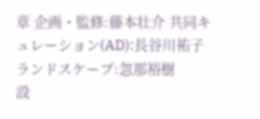章 企画・監修:藤本壮介 共同キュレーション(AD):長谷川祐子 ランドスケープ:忽那裕樹
設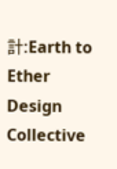計:Earth to Ether Design Collective